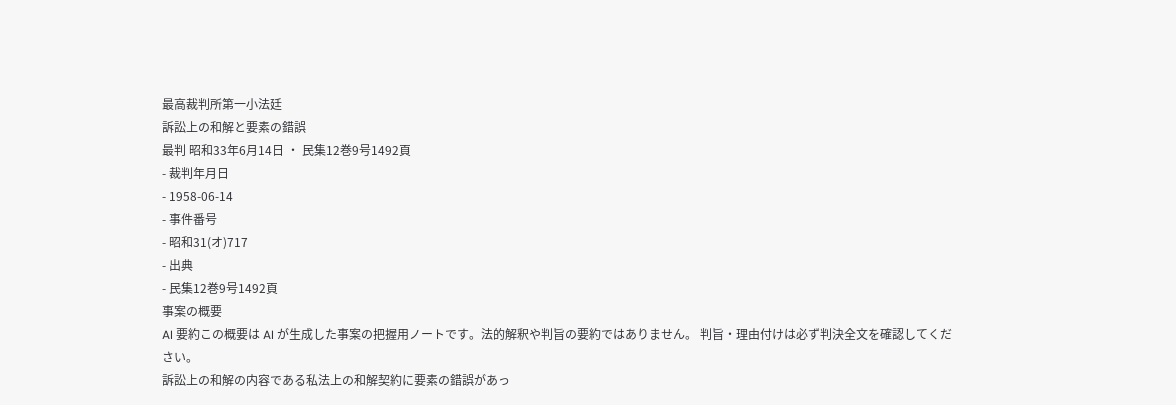最高裁判所第一小法廷
訴訟上の和解と要素の錯誤
最判 昭和33年6月14日 ・ 民集12巻9号1492頁
- 裁判年月日
- 1958-06-14
- 事件番号
- 昭和31(オ)717
- 出典
- 民集12巻9号1492頁
事案の概要
AI 要約この概要は AI が生成した事案の把握用ノートです。法的解釈や判旨の要約ではありません。 判旨・理由付けは必ず判決全文を確認してください。
訴訟上の和解の内容である私法上の和解契約に要素の錯誤があっ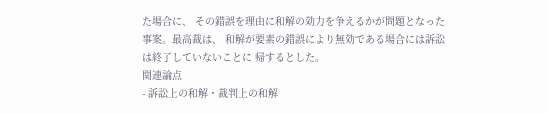た場合に、 その錯誤を理由に和解の効力を争えるかが問題となった事案。最高裁は、 和解が要素の錯誤により無効である場合には訴訟は終了していないことに 帰するとした。
関連論点
- 訴訟上の和解・裁判上の和解